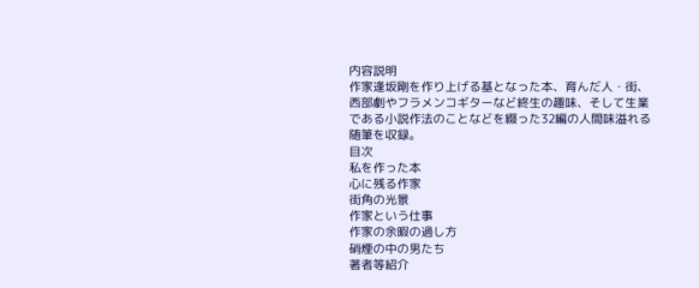内容説明
作家逢坂剛を作り上げる基となった本、育んだ人・街、西部劇やフラメンコギターなど終生の趣味、そして生業である小説作法のことなどを綴った32編の人間味溢れる随筆を収録。
目次
私を作った本
心に残る作家
街角の光景
作家という仕事
作家の余暇の過し方
硝煙の中の男たち
著者等紹介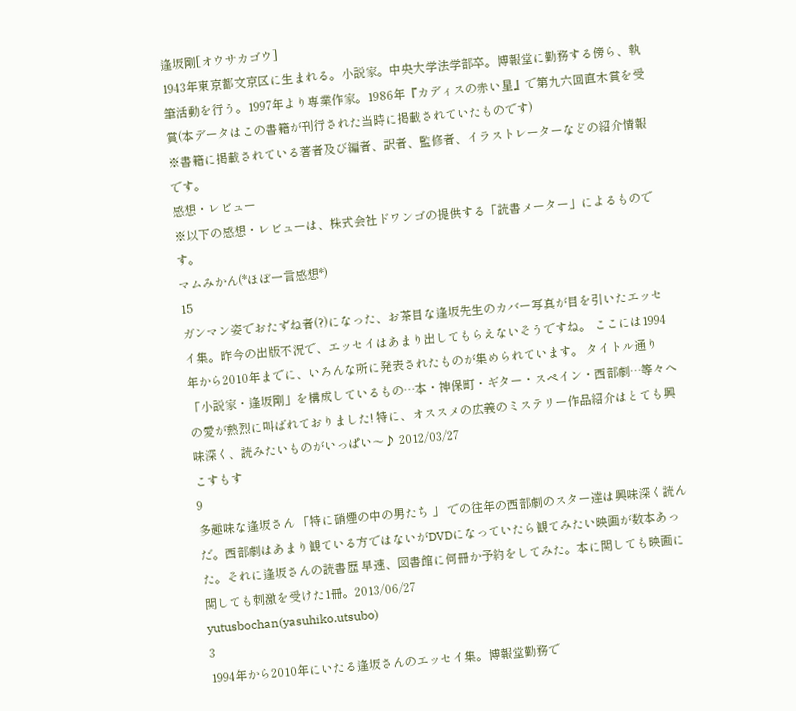逢坂剛[オウサカゴウ]
1943年東京都文京区に生まれる。小説家。中央大学法学部卒。博報堂に勤務する傍ら、執筆活動を行う。1997年より専業作家。1986年『カディスの赤い星』で第九六回直木賞を受賞(本データはこの書籍が刊行された当時に掲載されていたものです)
※書籍に掲載されている著者及び編者、訳者、監修者、イラストレーターなどの紹介情報です。
感想・レビュー
※以下の感想・レビューは、株式会社ドワンゴの提供する「読書メーター」によるものです。
マムみかん(*ほぼ一言感想*)
15
ガンマン姿でおたずね者(?)になった、お茶目な逢坂先生のカバー写真が目を引いたエッセイ集。昨今の出版不況で、エッセイはあまり出してもらえないそうですね。 ここには1994年から2010年までに、いろんな所に発表されたものが集められています。 タイトル通り「小説家・逢坂剛」を構成しているもの…本・神保町・ギター・スペイン・西部劇…等々への愛が熱烈に叫ばれておりました! 特に、オススメの広義のミステリー作品紹介はとても興味深く、読みたいものがいっぱい〜♪ 2012/03/27
こすもす
9
多趣味な逢坂さん 「特に硝煙の中の男たち 」 での往年の西部劇のスター達は興味深く読んだ。西部劇はあまり観ている方ではないがDVDになっていたら観てみたい映画が数本あった。それに逢坂さんの読書歴 早速、図書館に何冊か予約をしてみた。本に関しても映画に関しても刺激を受けた1冊。2013/06/27
yutusbochan(yasuhiko.utsubo)
3
1994年から2010年にいたる逢坂さんのエッセイ集。博報堂勤務で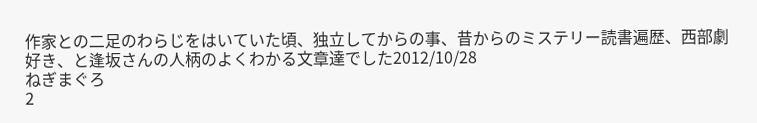作家との二足のわらじをはいていた頃、独立してからの事、昔からのミステリー読書遍歴、西部劇好き、と逢坂さんの人柄のよくわかる文章達でした2012/10/28
ねぎまぐろ
2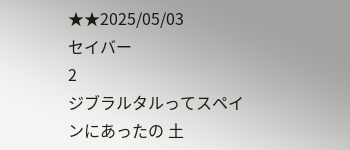★★2025/05/03
セイバー
2
ジブラルタルってスペインにあったの 土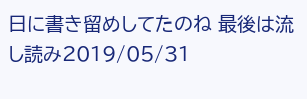日に書き留めしてたのね 最後は流し読み2019/05/31